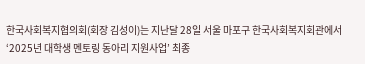한국사회복지협의회(회장 김성이)는 지난달 28일 서울 마포구 한국사회복지회관에서 ‘2025년 대학생 멘토링 동아리 지원사업’ 최종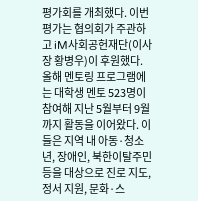평가회를 개최했다. 이번 평가는 협의회가 주관하고 iM사회공헌재단(이사장 황병우)이 후원했다. 올해 멘토링 프로그램에는 대학생 멘토 523명이 참여해 지난 5월부터 9월까지 활동을 이어왔다. 이들은 지역 내 아동·청소년, 장애인, 북한이탈주민 등을 대상으로 진로 지도, 정서 지원, 문화·스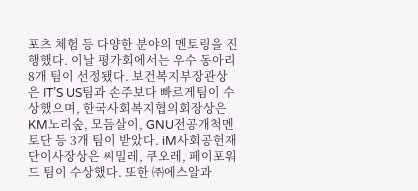포츠 체험 등 다양한 분야의 멘토링을 진행했다. 이날 평가회에서는 우수 동아리 8개 팀이 선정됐다. 보건복지부장관상은 IT’S US팀과 손주보다 빠르게팀이 수상했으며, 한국사회복지협의회장상은 KM노리숲, 모듬살이, GNU전공개척멘토단 등 3개 팀이 받았다. iM사회공헌재단이사장상은 씨밀레, 쿠오레, 페이포워드 팀이 수상했다. 또한 ㈜에스알과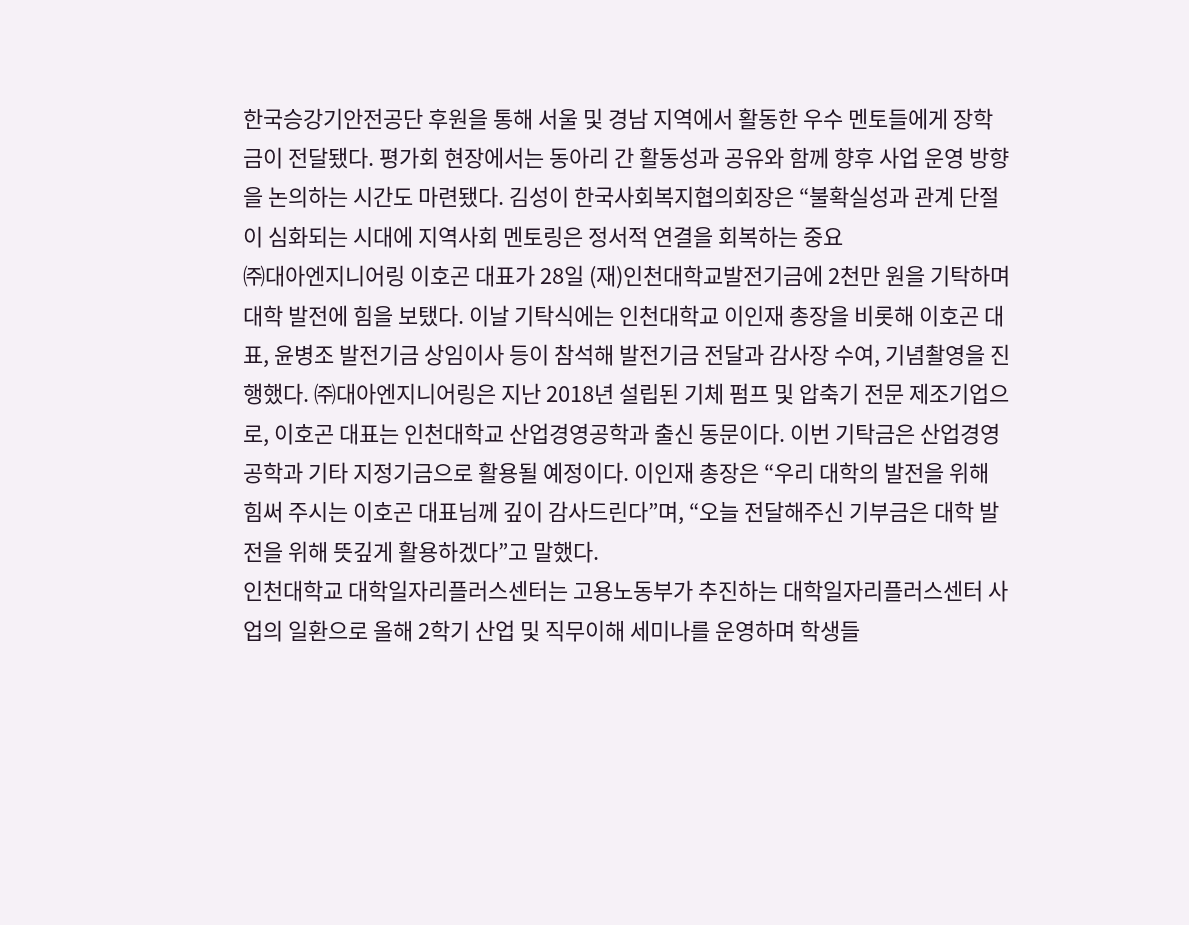한국승강기안전공단 후원을 통해 서울 및 경남 지역에서 활동한 우수 멘토들에게 장학금이 전달됐다. 평가회 현장에서는 동아리 간 활동성과 공유와 함께 향후 사업 운영 방향을 논의하는 시간도 마련됐다. 김성이 한국사회복지협의회장은 “불확실성과 관계 단절이 심화되는 시대에 지역사회 멘토링은 정서적 연결을 회복하는 중요
㈜대아엔지니어링 이호곤 대표가 28일 (재)인천대학교발전기금에 2천만 원을 기탁하며 대학 발전에 힘을 보탰다. 이날 기탁식에는 인천대학교 이인재 총장을 비롯해 이호곤 대표, 윤병조 발전기금 상임이사 등이 참석해 발전기금 전달과 감사장 수여, 기념촬영을 진행했다. ㈜대아엔지니어링은 지난 2018년 설립된 기체 펌프 및 압축기 전문 제조기업으로, 이호곤 대표는 인천대학교 산업경영공학과 출신 동문이다. 이번 기탁금은 산업경영공학과 기타 지정기금으로 활용될 예정이다. 이인재 총장은 “우리 대학의 발전을 위해 힘써 주시는 이호곤 대표님께 깊이 감사드린다”며, “오늘 전달해주신 기부금은 대학 발전을 위해 뜻깊게 활용하겠다”고 말했다.
인천대학교 대학일자리플러스센터는 고용노동부가 추진하는 대학일자리플러스센터 사업의 일환으로 올해 2학기 산업 및 직무이해 세미나를 운영하며 학생들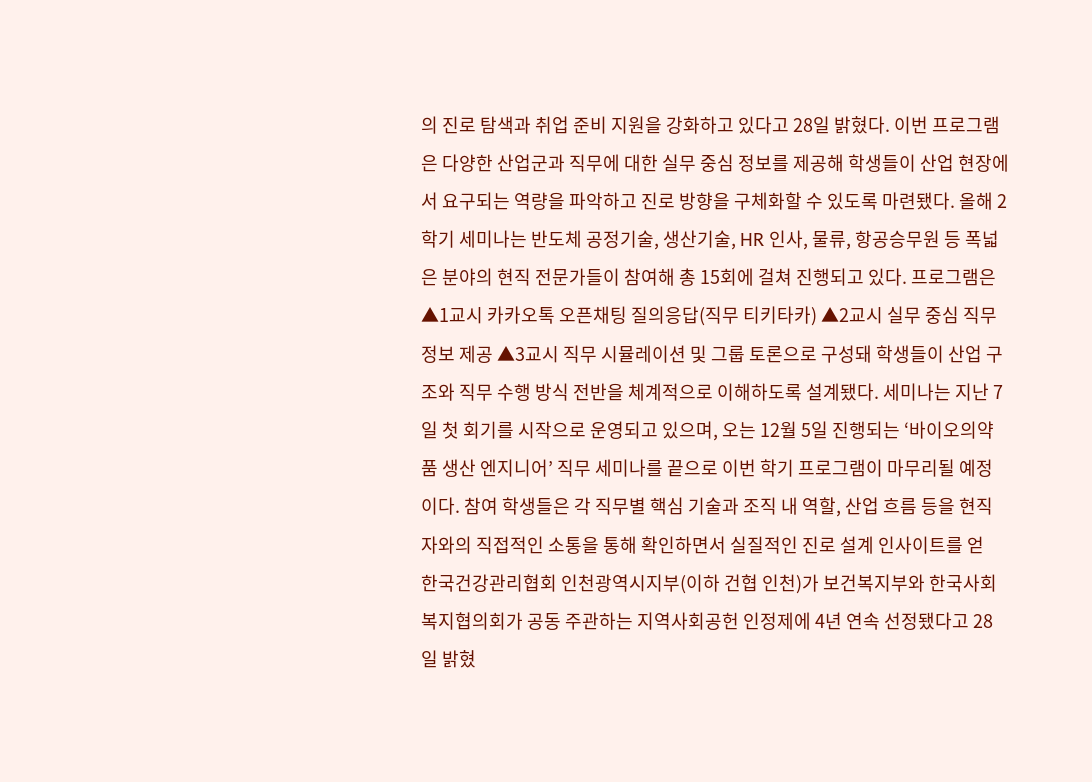의 진로 탐색과 취업 준비 지원을 강화하고 있다고 28일 밝혔다. 이번 프로그램은 다양한 산업군과 직무에 대한 실무 중심 정보를 제공해 학생들이 산업 현장에서 요구되는 역량을 파악하고 진로 방향을 구체화할 수 있도록 마련됐다. 올해 2학기 세미나는 반도체 공정기술, 생산기술, HR 인사, 물류, 항공승무원 등 폭넓은 분야의 현직 전문가들이 참여해 총 15회에 걸쳐 진행되고 있다. 프로그램은 ▲1교시 카카오톡 오픈채팅 질의응답(직무 티키타카) ▲2교시 실무 중심 직무 정보 제공 ▲3교시 직무 시뮬레이션 및 그룹 토론으로 구성돼 학생들이 산업 구조와 직무 수행 방식 전반을 체계적으로 이해하도록 설계됐다. 세미나는 지난 7일 첫 회기를 시작으로 운영되고 있으며, 오는 12월 5일 진행되는 ‘바이오의약품 생산 엔지니어’ 직무 세미나를 끝으로 이번 학기 프로그램이 마무리될 예정이다. 참여 학생들은 각 직무별 핵심 기술과 조직 내 역할, 산업 흐름 등을 현직자와의 직접적인 소통을 통해 확인하면서 실질적인 진로 설계 인사이트를 얻
한국건강관리협회 인천광역시지부(이하 건협 인천)가 보건복지부와 한국사회복지협의회가 공동 주관하는 지역사회공헌 인정제에 4년 연속 선정됐다고 28일 밝혔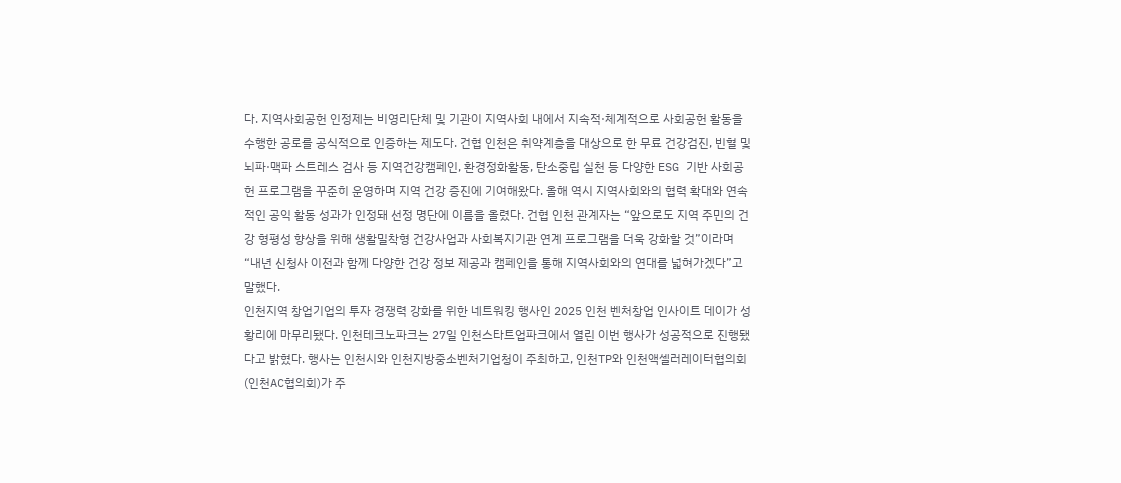다. 지역사회공헌 인정제는 비영리단체 및 기관이 지역사회 내에서 지속적·체계적으로 사회공헌 활동을 수행한 공로를 공식적으로 인증하는 제도다. 건협 인천은 취약계층을 대상으로 한 무료 건강검진, 빈혈 및 뇌파·맥파 스트레스 검사 등 지역건강캠페인, 환경정화활동, 탄소중립 실천 등 다양한 ESG 기반 사회공헌 프로그램을 꾸준히 운영하며 지역 건강 증진에 기여해왔다. 올해 역시 지역사회와의 협력 확대와 연속적인 공익 활동 성과가 인정돼 선정 명단에 이름을 올렸다. 건협 인천 관계자는 “앞으로도 지역 주민의 건강 형평성 향상을 위해 생활밀착형 건강사업과 사회복지기관 연계 프로그램을 더욱 강화할 것”이라며 “내년 신청사 이전과 함께 다양한 건강 정보 제공과 캠페인을 통해 지역사회와의 연대를 넓혀가겠다”고 말했다.
인천지역 창업기업의 투자 경쟁력 강화를 위한 네트워킹 행사인 2025 인천 벤처창업 인사이트 데이가 성황리에 마무리됐다. 인천테크노파크는 27일 인천스타트업파크에서 열린 이번 행사가 성공적으로 진행됐다고 밝혔다. 행사는 인천시와 인천지방중소벤처기업청이 주최하고, 인천TP와 인천액셀러레이터협의회(인천AC협의회)가 주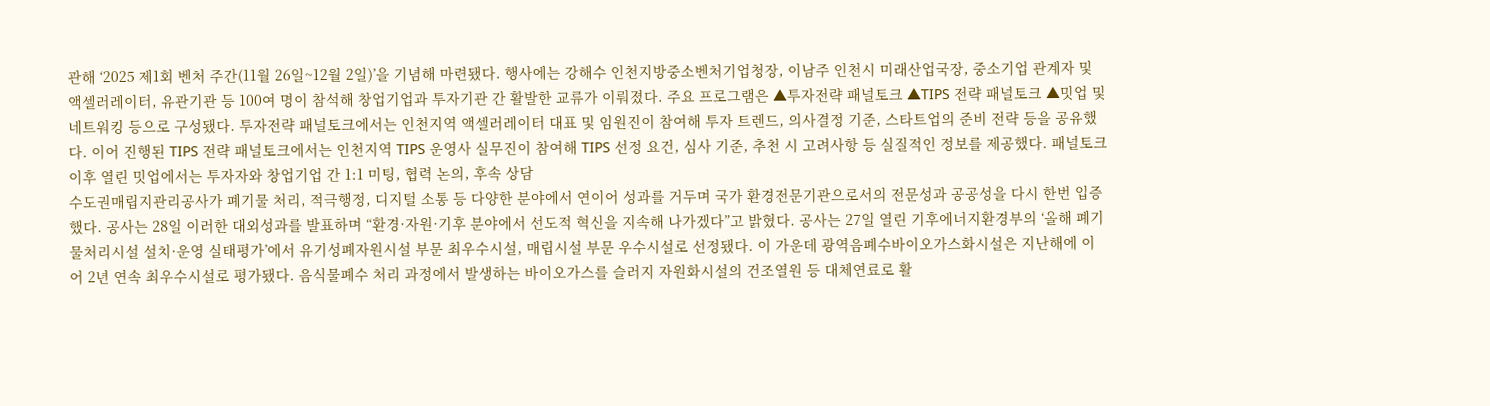관해 ‘2025 제1회 벤처 주간(11월 26일~12월 2일)’을 기념해 마련됐다. 행사에는 강해수 인천지방중소벤처기업청장, 이남주 인천시 미래산업국장, 중소기업 관계자 및 액셀러레이터, 유관기관 등 100여 명이 참석해 창업기업과 투자기관 간 활발한 교류가 이뤄졌다. 주요 프로그램은 ▲투자전략 패널토크 ▲TIPS 전략 패널토크 ▲밋업 및 네트워킹 등으로 구성됐다. 투자전략 패널토크에서는 인천지역 액셀러레이터 대표 및 임원진이 참여해 투자 트렌드, 의사결정 기준, 스타트업의 준비 전략 등을 공유했다. 이어 진행된 TIPS 전략 패널토크에서는 인천지역 TIPS 운영사 실무진이 참여해 TIPS 선정 요건, 심사 기준, 추천 시 고려사항 등 실질적인 정보를 제공했다. 패널토크 이후 열린 밋업에서는 투자자와 창업기업 간 1:1 미팅, 협력 논의, 후속 상담
수도권매립지관리공사가 폐기물 처리, 적극행정, 디지털 소통 등 다양한 분야에서 연이어 성과를 거두며 국가 환경전문기관으로서의 전문성과 공공성을 다시 한번 입증했다. 공사는 28일 이러한 대외성과를 발표하며 “환경·자원·기후 분야에서 선도적 혁신을 지속해 나가겠다”고 밝혔다. 공사는 27일 열린 기후에너지환경부의 ‘올해 폐기물처리시설 설치·운영 실태평가’에서 유기성폐자원시설 부문 최우수시설, 매립시설 부문 우수시설로 선정됐다. 이 가운데 광역음폐수바이오가스화시설은 지난해에 이어 2년 연속 최우수시설로 평가됐다. 음식물폐수 처리 과정에서 발생하는 바이오가스를 슬러지 자원화시설의 건조열원 등 대체연료로 활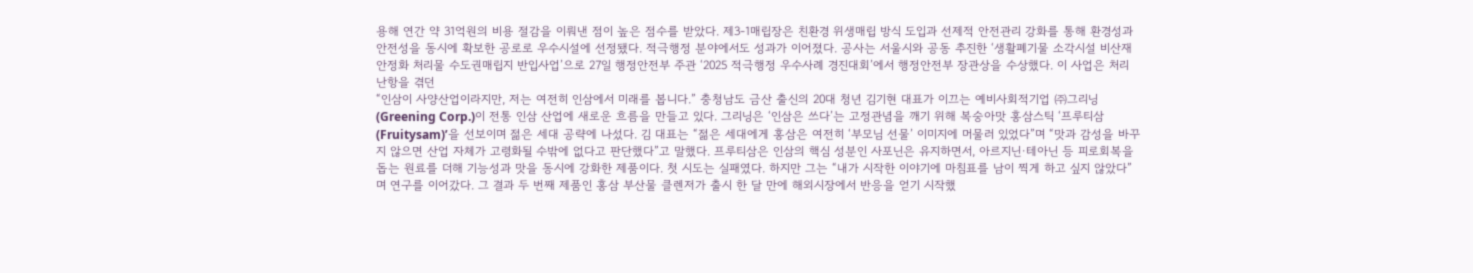용해 연간 약 31억원의 비용 절감을 이뤄낸 점이 높은 점수를 받았다. 제3-1매립장은 친환경 위생매립 방식 도입과 선제적 안전관리 강화를 통해 환경성과 안전성을 동시에 확보한 공로로 우수시설에 선정됐다. 적극행정 분야에서도 성과가 이어졌다. 공사는 서울시와 공동 추진한 ‘생활폐기물 소각시설 비산재 안정화 처리물 수도권매립지 반입사업’으로 27일 행정안전부 주관 ‘2025 적극행정 우수사례 경진대회’에서 행정안전부 장관상을 수상했다. 이 사업은 처리 난항을 겪던
“인삼이 사양산업이라지만, 저는 여전히 인삼에서 미래를 봅니다.” 충청남도 금산 출신의 20대 청년 김기현 대표가 이끄는 예비사회적기업 ㈜그리닝(Greening Corp.)이 전통 인삼 산업에 새로운 흐름을 만들고 있다. 그리닝은 ‘인삼은 쓰다’는 고정관념을 깨기 위해 복숭아맛 홍삼스틱 ‘프루티삼(Fruitysam)’을 선보이며 젊은 세대 공략에 나섰다. 김 대표는 “젊은 세대에게 홍삼은 여전히 ‘부모님 선물’ 이미지에 머물러 있었다”며 “맛과 감성을 바꾸지 않으면 산업 자체가 고령화될 수밖에 없다고 판단했다”고 말했다. 프루티삼은 인삼의 핵심 성분인 사포닌은 유지하면서, 아르지닌·테아닌 등 피로회복을 돕는 원료를 더해 기능성과 맛을 동시에 강화한 제품이다. 첫 시도는 실패였다. 하지만 그는 “내가 시작한 이야기에 마침표를 남이 찍게 하고 싶지 않았다”며 연구를 이어갔다. 그 결과 두 번째 제품인 홍삼 부산물 클렌저가 출시 한 달 만에 해외시장에서 반응을 얻기 시작했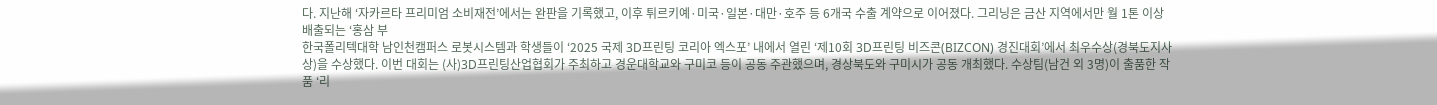다. 지난해 ‘자카르타 프리미엄 소비재전’에서는 완판을 기록했고, 이후 튀르키예·미국·일본·대만·호주 등 6개국 수출 계약으로 이어졌다. 그리닝은 금산 지역에서만 월 1톤 이상 배출되는 ‘홍삼 부
한국폴리텍대학 남인천캠퍼스 로봇시스템과 학생들이 ‘2025 국제 3D프린팅 코리아 엑스포’ 내에서 열린 ‘제10회 3D프린팅 비즈콘(BIZCON) 경진대회’에서 최우수상(경북도지사상)을 수상했다. 이번 대회는 (사)3D프린팅산업협회가 주최하고 경운대학교와 구미코 등이 공동 주관했으며, 경상북도와 구미시가 공동 개최했다. 수상팀(남건 외 3명)이 출품한 작품 ‘리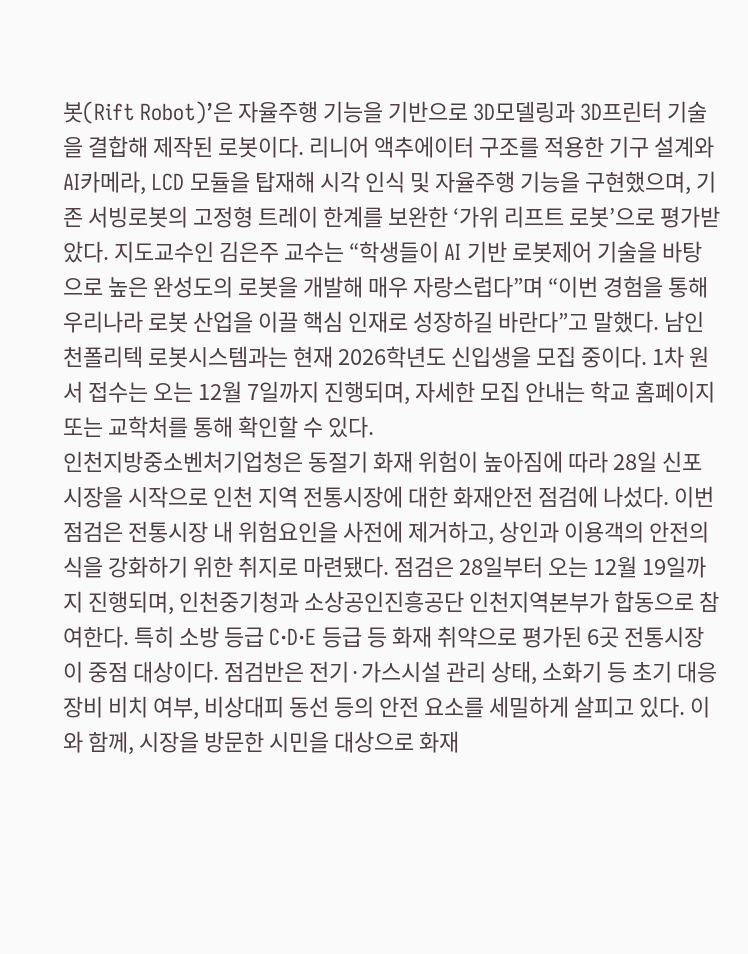봇(Rift Robot)’은 자율주행 기능을 기반으로 3D모델링과 3D프린터 기술을 결합해 제작된 로봇이다. 리니어 액추에이터 구조를 적용한 기구 설계와 AI카메라, LCD 모듈을 탑재해 시각 인식 및 자율주행 기능을 구현했으며, 기존 서빙로봇의 고정형 트레이 한계를 보완한 ‘가위 리프트 로봇’으로 평가받았다. 지도교수인 김은주 교수는 “학생들이 AI 기반 로봇제어 기술을 바탕으로 높은 완성도의 로봇을 개발해 매우 자랑스럽다”며 “이번 경험을 통해 우리나라 로봇 산업을 이끌 핵심 인재로 성장하길 바란다”고 말했다. 남인천폴리텍 로봇시스템과는 현재 2026학년도 신입생을 모집 중이다. 1차 원서 접수는 오는 12월 7일까지 진행되며, 자세한 모집 안내는 학교 홈페이지 또는 교학처를 통해 확인할 수 있다.
인천지방중소벤처기업청은 동절기 화재 위험이 높아짐에 따라 28일 신포시장을 시작으로 인천 지역 전통시장에 대한 화재안전 점검에 나섰다. 이번 점검은 전통시장 내 위험요인을 사전에 제거하고, 상인과 이용객의 안전의식을 강화하기 위한 취지로 마련됐다. 점검은 28일부터 오는 12월 19일까지 진행되며, 인천중기청과 소상공인진흥공단 인천지역본부가 합동으로 참여한다. 특히 소방 등급 C·D·E 등급 등 화재 취약으로 평가된 6곳 전통시장이 중점 대상이다. 점검반은 전기·가스시설 관리 상태, 소화기 등 초기 대응장비 비치 여부, 비상대피 동선 등의 안전 요소를 세밀하게 살피고 있다. 이와 함께, 시장을 방문한 시민을 대상으로 화재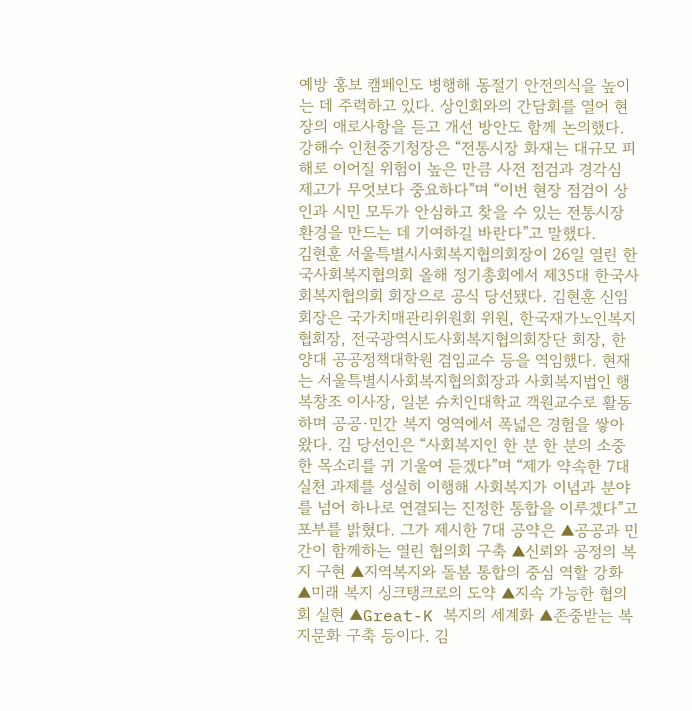예방 홍보 캠페인도 병행해 동절기 안전의식을 높이는 데 주력하고 있다. 상인회와의 간담회를 열어 현장의 애로사항을 듣고 개선 방안도 함께 논의했다. 강해수 인천중기청장은 “전통시장 화재는 대규모 피해로 이어질 위험이 높은 만큼 사전 점검과 경각심 제고가 무엇보다 중요하다”며 “이번 현장 점검이 상인과 시민 모두가 안심하고 찾을 수 있는 전통시장 환경을 만드는 데 기여하길 바란다”고 말했다.
김현훈 서울특별시사회복지협의회장이 26일 열린 한국사회복지협의회 올해 정기총회에서 제35대 한국사회복지협의회 회장으로 공식 당선됐다. 김현훈 신임 회장은 국가치매관리위원회 위원, 한국재가노인복지협회장, 전국광역시도사회복지협의회장단 회장, 한양대 공공정책대학원 겸임교수 등을 역임했다. 현재는 서울특별시사회복지협의회장과 사회복지법인 행복창조 이사장, 일본 슈치인대학교 객원교수로 활동하며 공공·민간 복지 영역에서 폭넓은 경험을 쌓아왔다. 김 당선인은 “사회복지인 한 분 한 분의 소중한 목소리를 귀 기울여 듣겠다”며 “제가 약속한 7대 실천 과제를 성실히 이행해 사회복지가 이념과 분야를 넘어 하나로 연결되는 진정한 통합을 이루겠다”고 포부를 밝혔다. 그가 제시한 7대 공약은 ▲공공과 민간이 함께하는 열린 협의회 구축 ▲신뢰와 공정의 복지 구현 ▲지역복지와 돌봄 통합의 중심 역할 강화 ▲미래 복지 싱크탱크로의 도약 ▲지속 가능한 협의회 실현 ▲Great-K 복지의 세계화 ▲존중받는 복지문화 구축 등이다. 김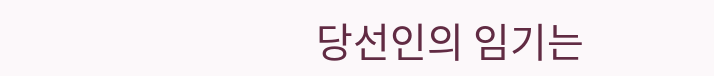당선인의 임기는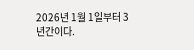2026년 1월 1일부터 3년간이다.